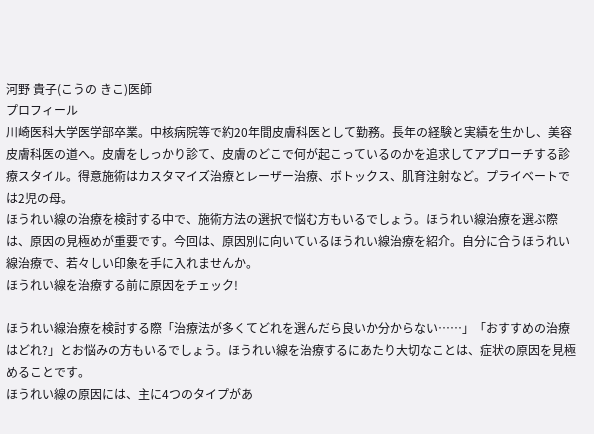河野 貴子(こうの きこ)医師
プロフィール
川崎医科大学医学部卒業。中核病院等で約20年間皮膚科医として勤務。長年の経験と実績を生かし、美容皮膚科医の道へ。皮膚をしっかり診て、皮膚のどこで何が起こっているのかを追求してアプローチする診療スタイル。得意施術はカスタマイズ治療とレーザー治療、ボトックス、肌育注射など。プライベートでは2児の母。
ほうれい線の治療を検討する中で、施術方法の選択で悩む方もいるでしょう。ほうれい線治療を選ぶ際は、原因の見極めが重要です。今回は、原因別に向いているほうれい線治療を紹介。自分に合うほうれい線治療で、若々しい印象を手に入れませんか。
ほうれい線を治療する前に原因をチェック!

ほうれい線治療を検討する際「治療法が多くてどれを選んだら良いか分からない……」「おすすめの治療はどれ?」とお悩みの方もいるでしょう。ほうれい線を治療するにあたり大切なことは、症状の原因を見極めることです。
ほうれい線の原因には、主に4つのタイプがあ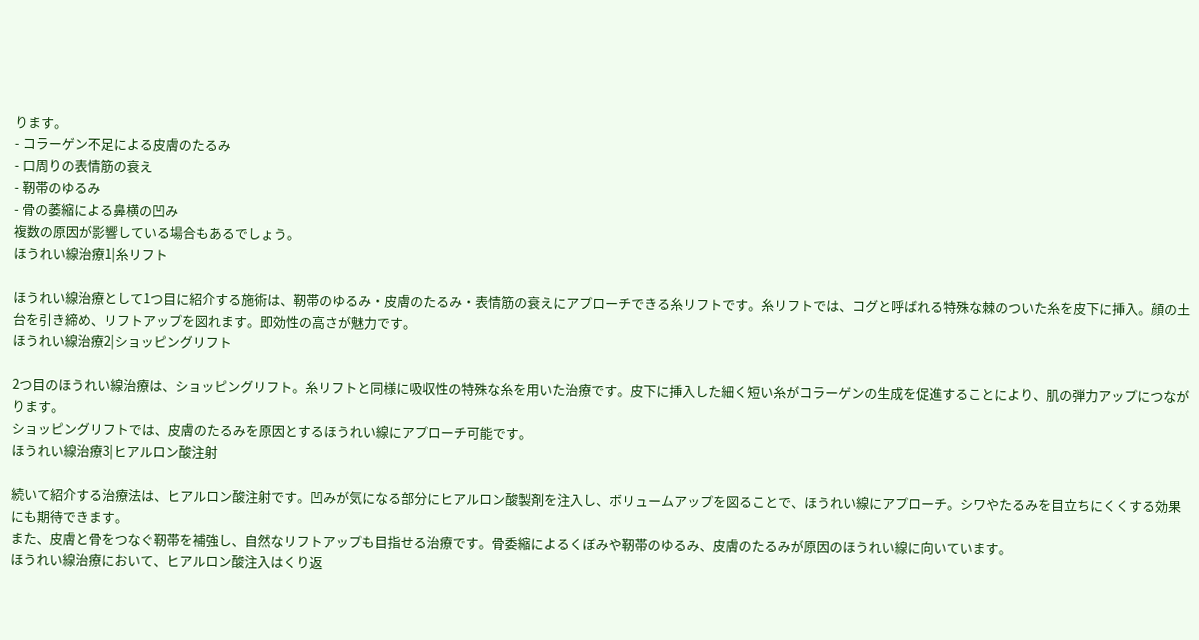ります。
- コラーゲン不足による皮膚のたるみ
- 口周りの表情筋の衰え
- 靭帯のゆるみ
- 骨の萎縮による鼻横の凹み
複数の原因が影響している場合もあるでしょう。
ほうれい線治療1|糸リフト

ほうれい線治療として1つ目に紹介する施術は、靭帯のゆるみ・皮膚のたるみ・表情筋の衰えにアプローチできる糸リフトです。糸リフトでは、コグと呼ばれる特殊な棘のついた糸を皮下に挿入。顔の土台を引き締め、リフトアップを図れます。即効性の高さが魅力です。
ほうれい線治療2|ショッピングリフト

2つ目のほうれい線治療は、ショッピングリフト。糸リフトと同様に吸収性の特殊な糸を用いた治療です。皮下に挿入した細く短い糸がコラーゲンの生成を促進することにより、肌の弾力アップにつながります。
ショッピングリフトでは、皮膚のたるみを原因とするほうれい線にアプローチ可能です。
ほうれい線治療3|ヒアルロン酸注射

続いて紹介する治療法は、ヒアルロン酸注射です。凹みが気になる部分にヒアルロン酸製剤を注入し、ボリュームアップを図ることで、ほうれい線にアプローチ。シワやたるみを目立ちにくくする効果にも期待できます。
また、皮膚と骨をつなぐ靭帯を補強し、自然なリフトアップも目指せる治療です。骨委縮によるくぼみや靭帯のゆるみ、皮膚のたるみが原因のほうれい線に向いています。
ほうれい線治療において、ヒアルロン酸注入はくり返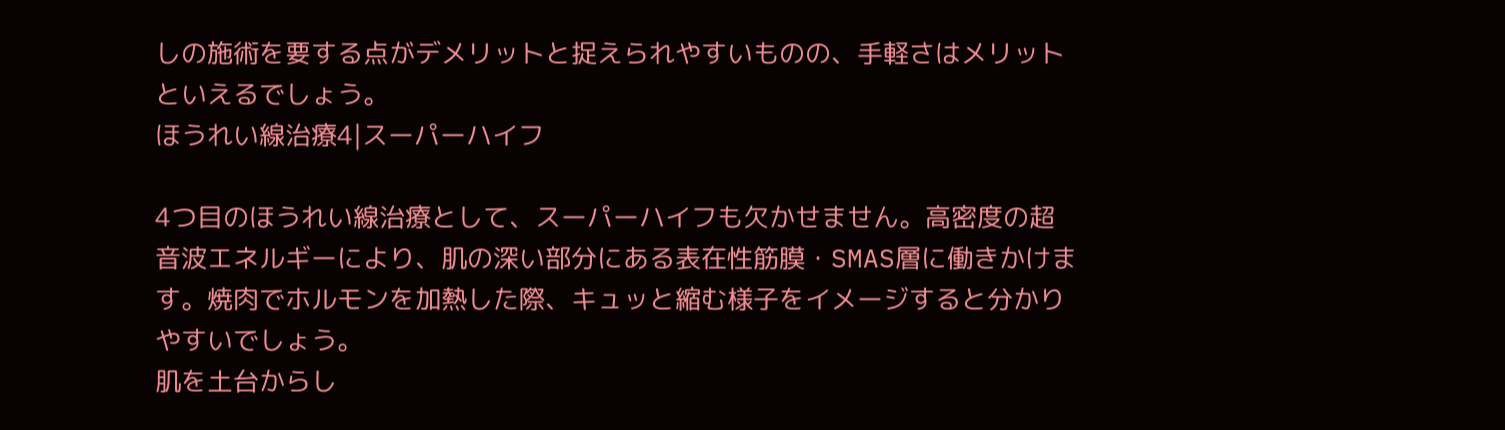しの施術を要する点がデメリットと捉えられやすいものの、手軽さはメリットといえるでしょう。
ほうれい線治療4|スーパーハイフ

4つ目のほうれい線治療として、スーパーハイフも欠かせません。高密度の超音波エネルギーにより、肌の深い部分にある表在性筋膜・SMAS層に働きかけます。焼肉でホルモンを加熱した際、キュッと縮む様子をイメージすると分かりやすいでしょう。
肌を土台からし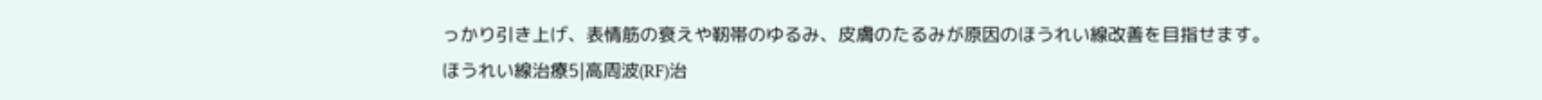っかり引き上げ、表情筋の衰えや靭帯のゆるみ、皮膚のたるみが原因のほうれい線改善を目指せます。
ほうれい線治療5|高周波(RF)治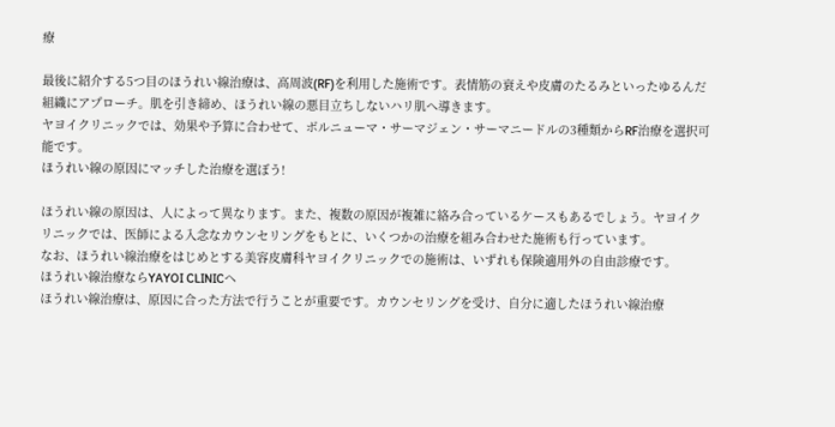療

最後に紹介する5つ目のほうれい線治療は、高周波(RF)を利用した施術です。表情筋の衰えや皮膚のたるみといったゆるんだ組織にアプローチ。肌を引き締め、ほうれい線の悪目立ちしないハリ肌へ導きます。
ヤヨイクリニックでは、効果や予算に合わせて、ボルニューマ・サーマジェン・サーマニードルの3種類からRF治療を選択可能です。
ほうれい線の原因にマッチした治療を選ぼう!

ほうれい線の原因は、人によって異なります。また、複数の原因が複雑に絡み合っているケースもあるでしょう。ヤヨイクリニックでは、医師による入念なカウンセリングをもとに、いくつかの治療を組み合わせた施術も行っています。
なお、ほうれい線治療をはじめとする美容皮膚科ヤヨイクリニックでの施術は、いずれも保険適用外の自由診療です。
ほうれい線治療ならYAYOI CLINICへ
ほうれい線治療は、原因に合った方法で行うことが重要です。カウンセリングを受け、自分に適したほうれい線治療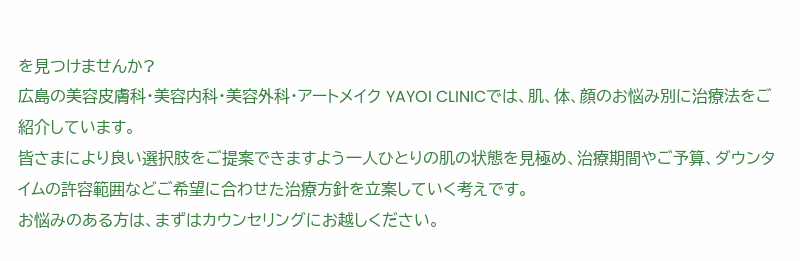を見つけませんか?
広島の美容皮膚科・美容内科・美容外科・アートメイク YAYOI CLINICでは、肌、体、顔のお悩み別に治療法をご紹介しています。
皆さまにより良い選択肢をご提案できますよう一人ひとりの肌の状態を見極め、治療期間やご予算、ダウンタイムの許容範囲などご希望に合わせた治療方針を立案していく考えです。
お悩みのある方は、まずはカウンセリングにお越しください。